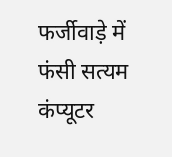फर्जीवाड़े में फंसी सत्यम कंप्यूटर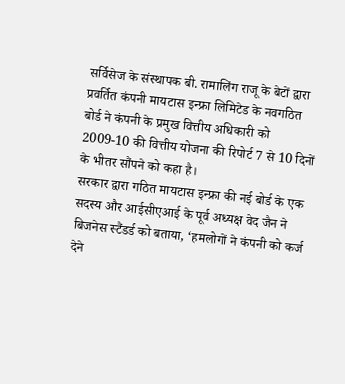सर्विसेज के संस्थापक बी. रामालिंग राजू के बेटों द्वारा प्रवर्तित कंपनी मायटास इन्फ्रा लिमिटेड के नवगठित बोर्ड ने कंपनी के प्रमुख वित्तीय अधिकारी को 2009-10 की वित्तीय योजना की रिपोर्ट 7 से 10 दिनों के भीतर सौंपने को कहा है।
सरकार द्वारा गठित मायटास इन्फ्रा की नई बोर्ड के एक सदस्य और आईसीएआई के पूर्व अध्यक्ष वेद जैन ने बिजनेस स्टैंडर्ड को बताया, ‘हमलोगों ने कंपनी को कर्ज देने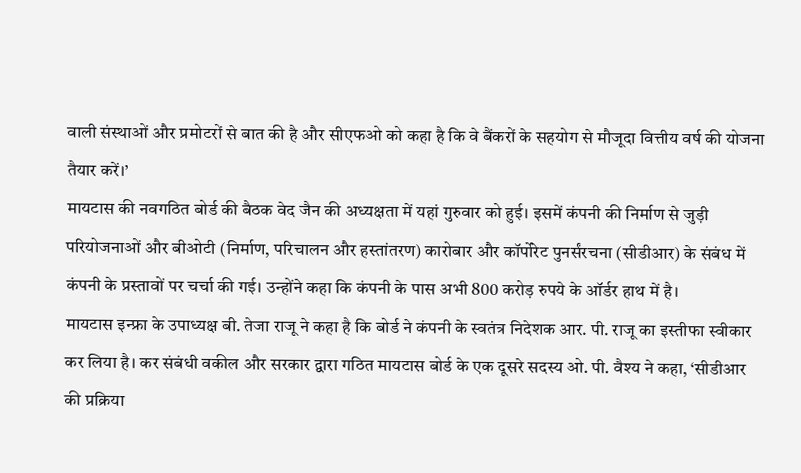वाली संस्थाओं और प्रमोटरों से बात की है और सीएफओ को कहा है कि वे बैंकरों के सहयोग से मौजूदा वित्तीय वर्ष की योजना तैयार करें।’
मायटास की नवगठित बोर्ड की बैठक वेद जैन की अध्यक्षता में यहां गुरुवार को हुई। इसमें कंपनी की निर्माण से जुड़ी परियोजनाओं और बीओटी (निर्माण, परिचालन और हस्तांतरण) कारोबार और कॉर्पोरेट पुनर्संरचना (सीडीआर) के संबंध में कंपनी के प्रस्तावों पर चर्चा की गई। उन्होंने कहा कि कंपनी के पास अभी 800 करोड़ रुपये के ऑर्डर हाथ में है।
मायटास इन्फ्रा के उपाध्यक्ष बी. तेजा राजू ने कहा है कि बोर्ड ने कंपनी के स्वतंत्र निदेशक आर. पी. राजू का इस्तीफा स्वीकार कर लिया है। कर संबंधी वकील और सरकार द्वारा गठित मायटास बोर्ड के एक दूसरे सदस्य ओ. पी. वैश्य ने कहा, ‘सीडीआर की प्रक्रिया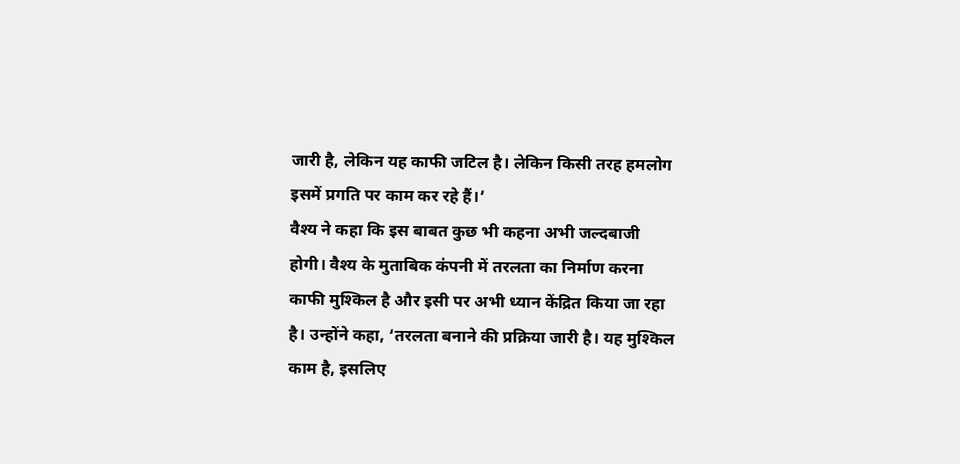जारी है, लेकिन यह काफी जटिल है। लेकिन किसी तरह हमलोग इसमें प्रगति पर काम कर रहे हैं।’
वैश्य ने कहा कि इस बाबत कुछ भी कहना अभी जल्दबाजी होगी। वैश्य के मुताबिक कंपनी में तरलता का निर्माण करना काफी मुश्किल है और इसी पर अभी ध्यान केंद्रित किया जा रहा है। उन्होंने कहा, ‘तरलता बनाने की प्रक्रिया जारी है। यह मुश्किल काम है, इसलिए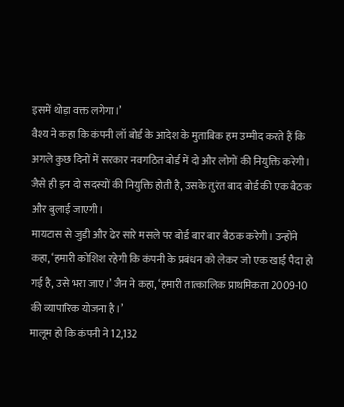इसमें थोड़ा वक्त लगेगा।’
वैश्य ने कहा कि कंपनी लॉ बोर्ड के आदेश के मुताबिक हम उम्मीद करते हैं कि अगले कुछ दिनों में सरकार नवगठित बोर्ड में दो और लोगों की नियुक्ति करेगी। जैसे ही इन दो सदस्यों की नियुक्ति होती है, उसके तुरंत बाद बोर्ड की एक बैठक और बुलाई जाएगी।
मायटास से जुडी और ढेर सारे मसले पर बोर्ड बार बार बैठक करेगी। उन्होंने कहा, ‘हमारी कोशिश रहेगी कि कंपनी के प्रबंधन को लेकर जो एक खाई पैदा हो गई है, उसे भरा जाए।’ जैन ने कहा, ‘हमारी तात्कालिक प्राथमिकता 2009-10 की व्यापारिक योजना है।’
मालूम हो कि कंपनी ने 12,132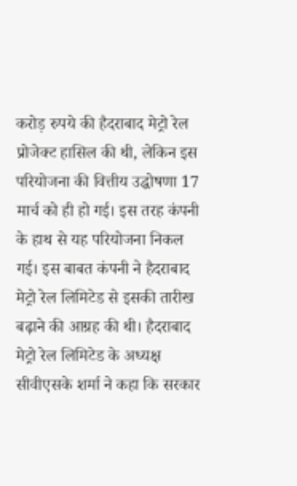करोड़ रुपये की हैदराबाद मेट्रो रेल प्रोजेक्ट हासिल की थी, लेकिन इस परियोजना की वित्तीय उद्धोषणा 17 मार्च को ही हो गई। इस तरह कंपनी के हाथ से यह परियोजना निकल गई। इस बाबत कंपनी ने हैदराबाद मेट्रो रेल लिमिटेड से इसकी तारीख बढ़ाने की आग्रह की थी। हैदराबाद मेट्रो रेल लिमिटेड के अध्यक्ष सीवीएसके शर्मा ने कहा कि सरकार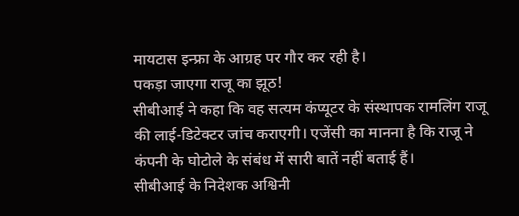मायटास इन्फ्रा के आग्रह पर गौर कर रही है।
पकड़ा जाएगा राजू का झूठ!
सीबीआई ने कहा कि वह सत्यम कंप्यूटर के संस्थापक रामलिंग राजू की लाई-डिटेक्टर जांच कराएगी। एजेंसी का मानना है कि राजू ने कंपनी के घोटोले के संबंध में सारी बातें नहीं बताई हैं।
सीबीआई के निदेशक अश्विनी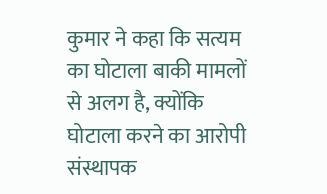कुमार ने कहा कि सत्यम का घोटाला बाकी मामलों से अलग है, क्योंकि घोटाला करने का आरोपी संस्थापक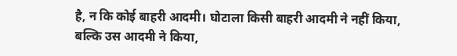है, न कि कोई बाहरी आदमी। घोटाला किसी बाहरी आदमी ने नहीं किया, बल्कि उस आदमी ने किया,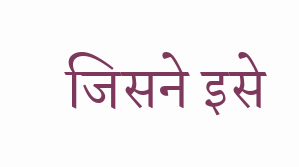जिसने इसे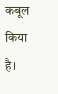कबूल किया है।